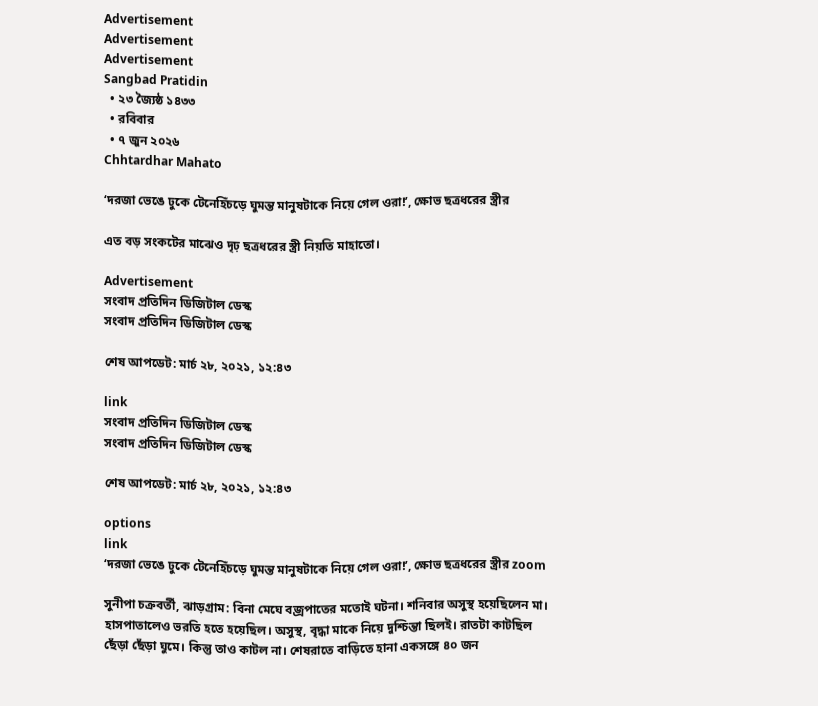Advertisement
Advertisement
Advertisement
Sangbad Pratidin
  • ২৩ জ্যৈষ্ঠ ১৪৩৩
  • রবিবার
  • ৭ জুন ২০২৬
Chhtardhar Mahato

‘দরজা ভেঙে ঢুকে টেনেহিঁচড়ে ঘুমন্ত মানুষটাকে নিয়ে গেল ওরা!’, ক্ষোভ ছত্রধরের স্ত্রীর

এত বড় সংকটের মাঝেও দৃঢ় ছত্রধরের স্ত্রী নিয়তি মাহাতো।

Advertisement
সংবাদ প্রতিদিন ডিজিটাল ডেস্ক
সংবাদ প্রতিদিন ডিজিটাল ডেস্ক

শেষ আপডেট: মার্চ ২৮, ২০২১, ১২:৪৩

link
সংবাদ প্রতিদিন ডিজিটাল ডেস্ক
সংবাদ প্রতিদিন ডিজিটাল ডেস্ক

শেষ আপডেট: মার্চ ২৮, ২০২১, ১২:৪৩

options
link
‘দরজা ভেঙে ঢুকে টেনেহিঁচড়ে ঘুমন্ত মানুষটাকে নিয়ে গেল ওরা!’, ক্ষোভ ছত্রধরের স্ত্রীর zoom

সুনীপা চক্রবর্তী, ঝাড়গ্রাম: বিনা মেঘে বজ্রপাতের মতোই ঘটনা। শনিবার অসুস্থ হয়েছিলেন মা। হাসপাতালেও ভরতি হতে হয়েছিল। অসুস্থ, বৃদ্ধা মাকে নিয়ে দুশ্চিন্তা ছিলই। রাতটা কাটছিল ছেঁড়া ছেঁড়া ঘুমে। কিন্তু তাও কাটল না। শেষরাতে বাড়িতে হানা একসঙ্গে ৪০ জন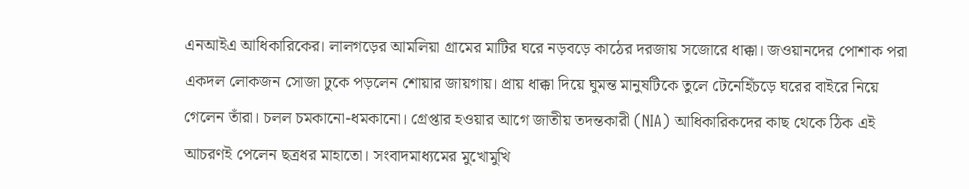এনআইএ আধিকারিকের। লালগড়ের আমলিয়া গ্রামের মাটির ঘরে নড়বড়ে কাঠের দরজায় সজোরে ধাক্কা। জওয়ানদের পোশাক পরা একদল লোকজন সোজা ঢুকে পড়লেন শোয়ার জায়গায়। প্রায় ধাক্কা দিয়ে ঘুমন্ত মানুষটিকে তুলে টেনেহিঁচড়ে ঘরের বাইরে নিয়ে গেলেন তাঁরা। চলল চমকানো-ধমকানো। গ্রেপ্তার হওয়ার আগে জাতীয় তদন্তকারী (NIA) আধিকারিকদের কাছ থেকে ঠিক এই আচরণই পেলেন ছত্রধর মাহাতো। সংবাদমাধ্যমের মুখোমুখি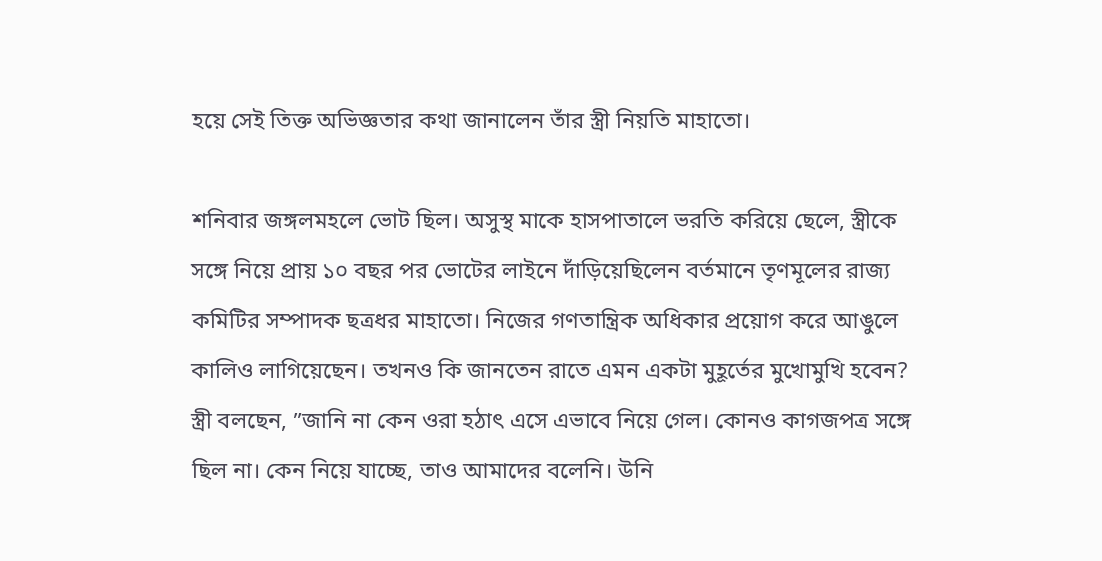হয়ে সেই তিক্ত অভিজ্ঞতার কথা জানালেন তাঁর স্ত্রী নিয়তি মাহাতো।

শনিবার জঙ্গলমহলে ভোট ছিল। অসুস্থ মাকে হাসপাতালে ভরতি করিয়ে ছেলে, স্ত্রীকে সঙ্গে নিয়ে প্রায় ১০ বছর পর ভোটের লাইনে দাঁড়িয়েছিলেন বর্তমানে তৃণমূলের রাজ্য কমিটির সম্পাদক ছত্রধর মাহাতো। নিজের গণতান্ত্রিক অধিকার প্রয়োগ করে আঙুলে কালিও লাগিয়েছেন। তখনও কি জানতেন রাতে এমন একটা মুহূর্তের মুখোমুখি হবেন? স্ত্রী বলছেন, ”জানি না কেন ওরা হঠাৎ এসে এভাবে নিয়ে গেল। কোনও কাগজপত্র সঙ্গে ছিল না। কেন নিয়ে যাচ্ছে, তাও আমাদের বলেনি। উনি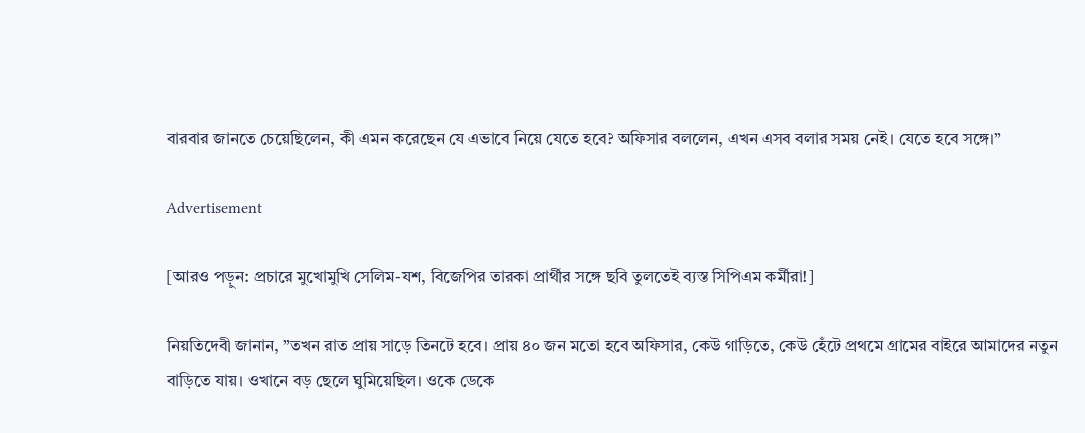বারবার জানতে চেয়েছিলেন, কী এমন করেছেন যে এভাবে নিয়ে যেতে হবে? অফিসার বললেন, এখন এসব বলার সময় নেই। যেতে হবে সঙ্গে।”

Advertisement

[আরও পড়ুন: প্রচারে মুখোমুখি সেলিম-যশ, বিজেপির তারকা প্রার্থীর সঙ্গে ছবি তুলতেই ব্যস্ত সিপিএম কর্মীরা!]

নিয়তিদেবী জানান, ”তখন রাত প্রায় সাড়ে তিনটে হবে। প্রায় ৪০ জন মতো হবে অফিসার, কেউ গাড়িতে, কেউ হেঁটে প্রথমে গ্রামের বাইরে আমাদের নতুন বাড়িতে যায়। ওখানে বড় ছেলে ঘুমিয়েছিল। ওকে ডেকে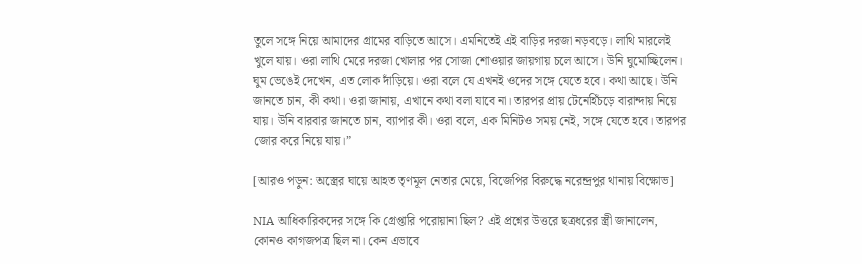তুলে সঙ্গে নিয়ে আমাদের গ্রামের বাড়িতে আসে। এমনিতেই এই বাড়ির দরজা নড়বড়ে। লাথি মারলেই খুলে যায়। ওরা লাথি মেরে দরজা খোলার পর সোজা শোওয়ার জায়গায় চলে আসে। উনি ঘুমোচ্ছিলেন। ঘুম ভেঙেই দেখেন, এত লোক দাঁড়িয়ে। ওরা বলে যে এখনই ওদের সঙ্গে যেতে হবে। কথা আছে। উনি জানতে চান, কী কথা। ওরা জানায়, এখানে কথা বলা যাবে না। তারপর প্রায় টেনেহিঁচড়ে বারান্দায় নিয়ে যায়। উনি বারবার জানতে চান, ব্যাপার কী। ওরা বলে, এক মিনিটও সময় নেই, সঙ্গে যেতে হবে। তারপর জোর করে নিয়ে যায়।”

[আরও পড়ুন: অস্ত্রের ঘায়ে আহত তৃণমূল নেতার মেয়ে, বিজেপির বিরুদ্ধে নরেন্দ্রপুর থানায় বিক্ষোভ]

NIA আধিকারিকদের সঙ্গে কি গ্রেপ্তারি পরোয়ানা ছিল? এই প্রশ্নের উত্তরে ছত্রধরের স্ত্রী জানালেন, কোনও কাগজপত্র ছিল না। কেন এভাবে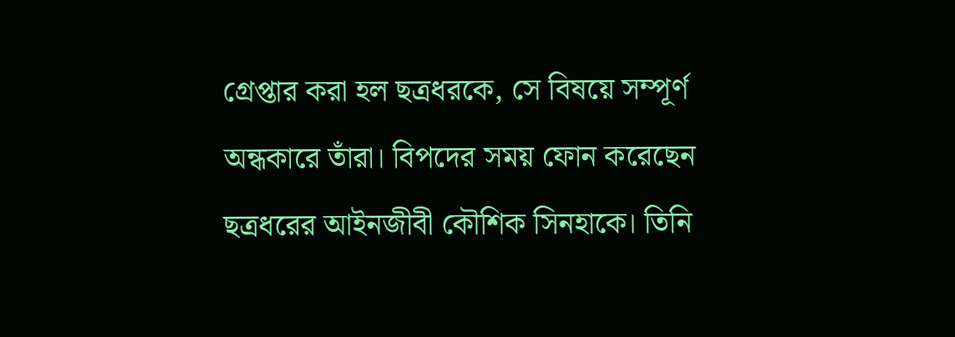গ্রেপ্তার করা হল ছত্রধরকে, সে বিষয়ে সম্পূর্ণ অন্ধকারে তাঁরা। বিপদের সময় ফোন করেছেন ছত্রধরের আইনজীবী কৌশিক সিনহাকে। তিনি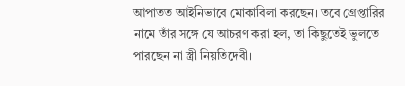আপাতত আইনিভাবে মোকাবিলা করছেন। তবে গ্রেপ্তারির নামে তাঁর সঙ্গে যে আচরণ করা হল, তা কিছুতেই ভুলতে  পারছেন না স্ত্রী নিয়তিদেবী।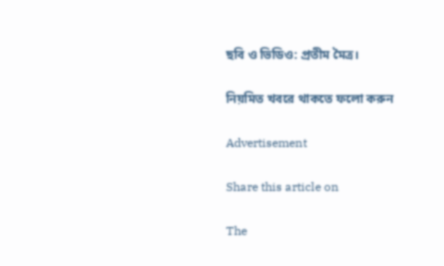ছবি ও ভিডিও: প্রতীম মৈত্র।

নিয়মিত খবরে থাকতে ফলো করুন

Advertisement

Share this article on

The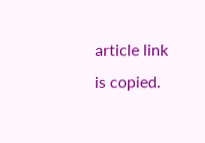article link is copied.